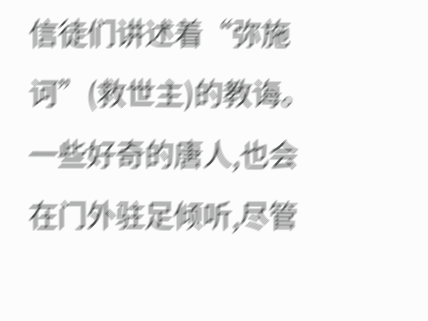信徒们讲述着“弥施诃”(救世主)的教诲。一些好奇的唐人,也会在门外驻足倾听,尽管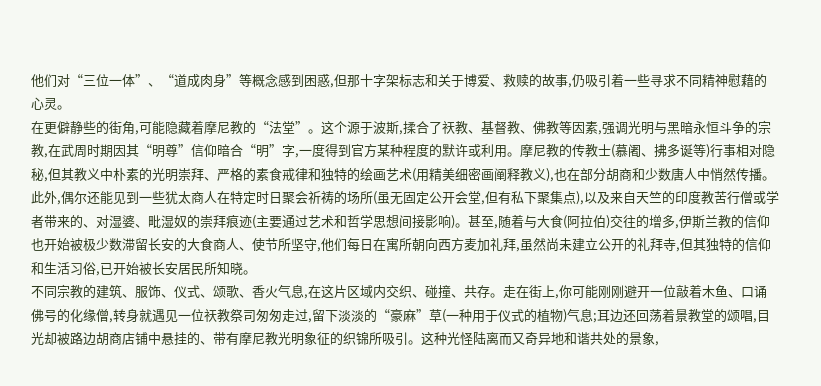他们对“三位一体”、“道成肉身”等概念感到困惑,但那十字架标志和关于博爱、救赎的故事,仍吸引着一些寻求不同精神慰藉的心灵。
在更僻静些的街角,可能隐藏着摩尼教的“法堂”。这个源于波斯,揉合了祆教、基督教、佛教等因素,强调光明与黑暗永恒斗争的宗教,在武周时期因其“明尊”信仰暗合“明”字,一度得到官方某种程度的默许或利用。摩尼教的传教士(慕阇、拂多诞等)行事相对隐秘,但其教义中朴素的光明崇拜、严格的素食戒律和独特的绘画艺术(用精美细密画阐释教义),也在部分胡商和少数唐人中悄然传播。
此外,偶尔还能见到一些犹太商人在特定时日聚会祈祷的场所(虽无固定公开会堂,但有私下聚集点),以及来自天竺的印度教苦行僧或学者带来的、对湿婆、毗湿奴的崇拜痕迹(主要通过艺术和哲学思想间接影响)。甚至,随着与大食(阿拉伯)交往的增多,伊斯兰教的信仰也开始被极少数滞留长安的大食商人、使节所坚守,他们每日在寓所朝向西方麦加礼拜,虽然尚未建立公开的礼拜寺,但其独特的信仰和生活习俗,已开始被长安居民所知晓。
不同宗教的建筑、服饰、仪式、颂歌、香火气息,在这片区域内交织、碰撞、共存。走在街上,你可能刚刚避开一位敲着木鱼、口诵佛号的化缘僧,转身就遇见一位祆教祭司匆匆走过,留下淡淡的“豪麻”草(一种用于仪式的植物)气息;耳边还回荡着景教堂的颂唱,目光却被路边胡商店铺中悬挂的、带有摩尼教光明象征的织锦所吸引。这种光怪陆离而又奇异地和谐共处的景象,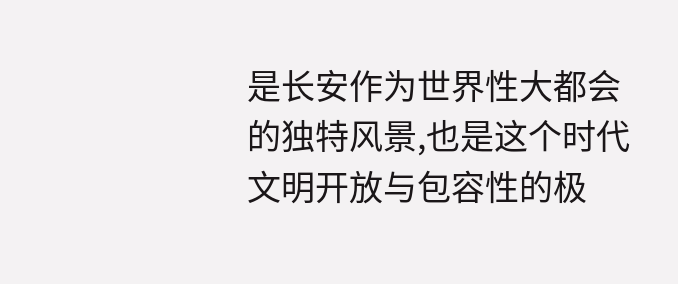是长安作为世界性大都会的独特风景,也是这个时代文明开放与包容性的极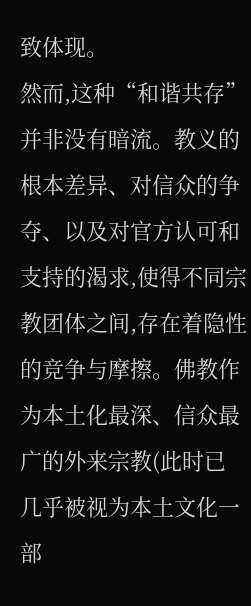致体现。
然而,这种“和谐共存”并非没有暗流。教义的根本差异、对信众的争夺、以及对官方认可和支持的渴求,使得不同宗教团体之间,存在着隐性的竞争与摩擦。佛教作为本土化最深、信众最广的外来宗教(此时已几乎被视为本土文化一部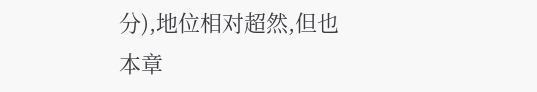分),地位相对超然,但也
本章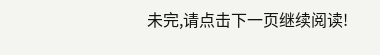未完,请点击下一页继续阅读!